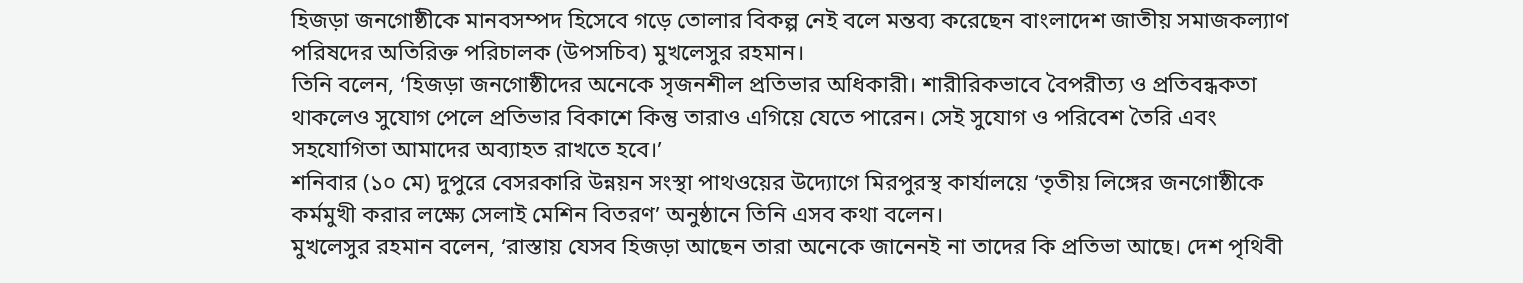হিজড়া জনগোষ্ঠীকে মানবসম্পদ হিসেবে গড়ে তোলার বিকল্প নেই বলে মন্তব্য করেছেন বাংলাদেশ জাতীয় সমাজকল্যাণ পরিষদের অতিরিক্ত পরিচালক (উপসচিব) মুখলেসুর রহমান।
তিনি বলেন, ‘হিজড়া জনগোষ্ঠীদের অনেকে সৃজনশীল প্রতিভার অধিকারী। শারীরিকভাবে বৈপরীত্য ও প্রতিবন্ধকতা থাকলেও সুযোগ পেলে প্রতিভার বিকাশে কিন্তু তারাও এগিয়ে যেতে পারেন। সেই সুযোগ ও পরিবেশ তৈরি এবং সহযোগিতা আমাদের অব্যাহত রাখতে হবে।’
শনিবার (১০ মে) দুপুরে বেসরকারি উন্নয়ন সংস্থা পাথওয়ের উদ্যোগে মিরপুরস্থ কার্যালয়ে ‘তৃতীয় লিঙ্গের জনগোষ্ঠীকে কর্মমুখী করার লক্ষ্যে সেলাই মেশিন বিতরণ’ অনুষ্ঠানে তিনি এসব কথা বলেন।
মুখলেসুর রহমান বলেন, ‘রাস্তায় যেসব হিজড়া আছেন তারা অনেকে জানেনই না তাদের কি প্রতিভা আছে। দেশ পৃথিবী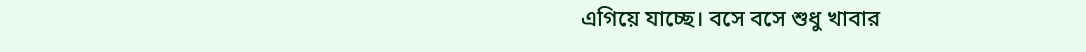এগিয়ে যাচ্ছে। বসে বসে শুধু খাবার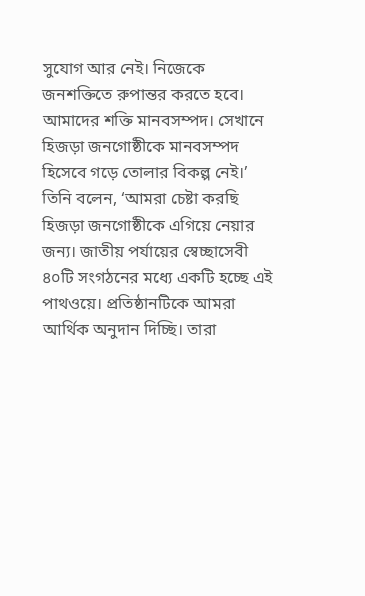সুযোগ আর নেই। নিজেকে জনশক্তিতে রুপান্তর করতে হবে। আমাদের শক্তি মানবসম্পদ। সেখানে হিজড়া জনগোষ্ঠীকে মানবসম্পদ হিসেবে গড়ে তোলার বিকল্প নেই।’
তিনি বলেন, ‘আমরা চেষ্টা করছি হিজড়া জনগোষ্ঠীকে এগিয়ে নেয়ার জন্য। জাতীয় পর্যায়ের স্বেচ্ছাসেবী ৪০টি সংগঠনের মধ্যে একটি হচ্ছে এই পাথওয়ে। প্রতিষ্ঠানটিকে আমরা আর্থিক অনুদান দিচ্ছি। তারা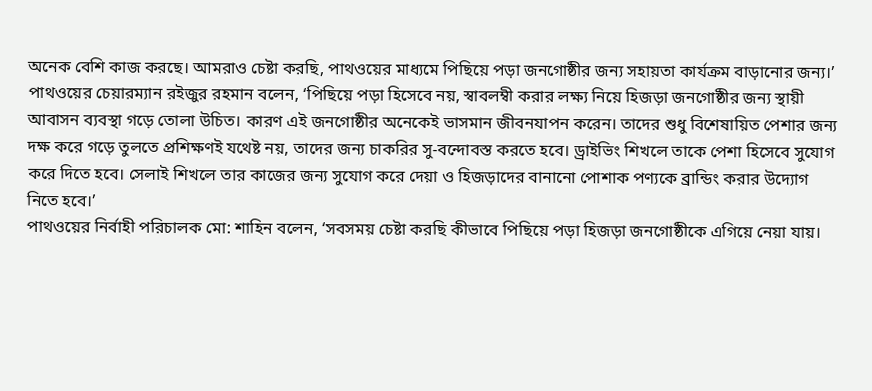অনেক বেশি কাজ করছে। আমরাও চেষ্টা করছি, পাথওয়ের মাধ্যমে পিছিয়ে পড়া জনগোষ্ঠীর জন্য সহায়তা কার্যক্রম বাড়ানোর জন্য।’
পাথওয়ের চেয়ারম্যান রইজুর রহমান বলেন, ‘পিছিয়ে পড়া হিসেবে নয়, স্বাবলম্বী করার লক্ষ্য নিয়ে হিজড়া জনগোষ্ঠীর জন্য স্থায়ী আবাসন ব্যবস্থা গড়ে তোলা উচিত। কারণ এই জনগোষ্ঠীর অনেকেই ভাসমান জীবনযাপন করেন। তাদের শুধু বিশেষায়িত পেশার জন্য দক্ষ করে গড়ে তুলতে প্রশিক্ষণই যথেষ্ট নয়, তাদের জন্য চাকরির সু-বন্দোবস্ত করতে হবে। ড্রাইভিং শিখলে তাকে পেশা হিসেবে সুযোগ করে দিতে হবে। সেলাই শিখলে তার কাজের জন্য সুযোগ করে দেয়া ও হিজড়াদের বানানো পোশাক পণ্যকে ব্রান্ডিং করার উদ্যোগ নিতে হবে।’
পাথওয়ের নির্বাহী পরিচালক মো: শাহিন বলেন, ‘সবসময় চেষ্টা করছি কীভাবে পিছিয়ে পড়া হিজড়া জনগোষ্ঠীকে এগিয়ে নেয়া যায়।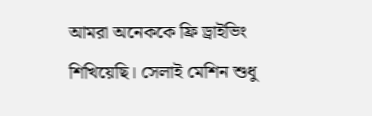আমরা অনেককে ফ্রি ড্রাইভিং শিখিয়েছি। সেলাই মেশিন শুধু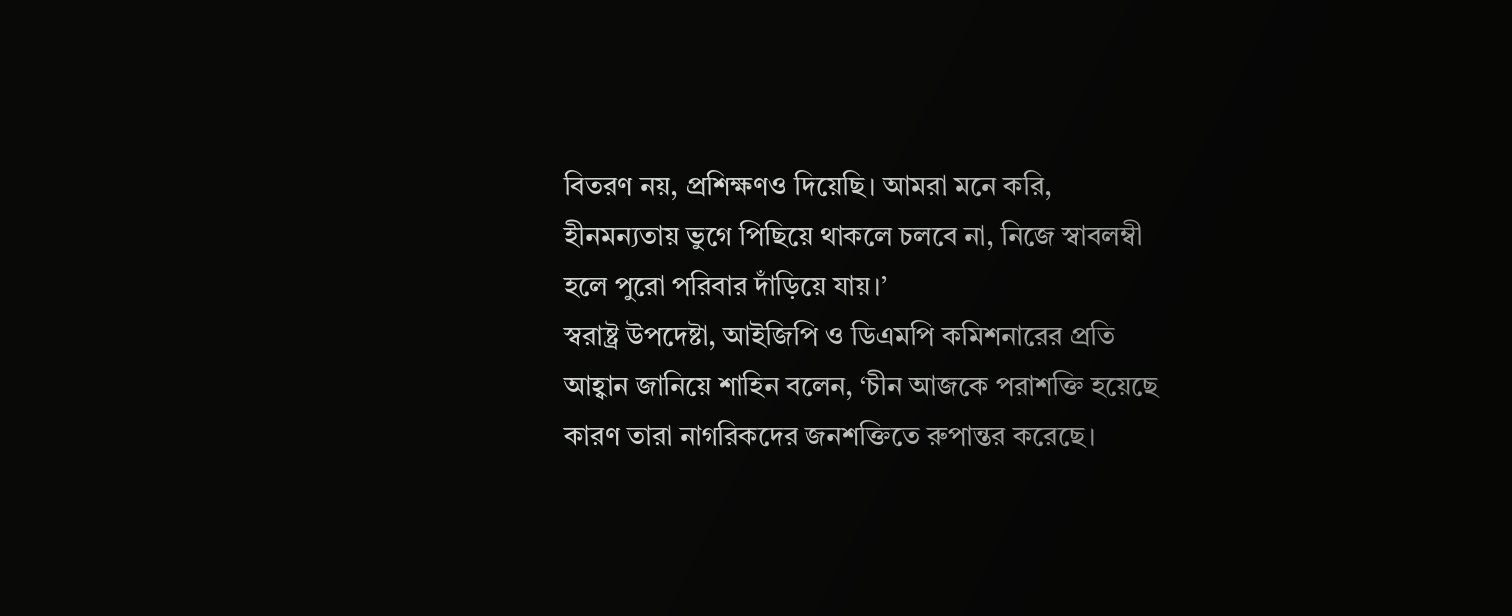বিতরণ নয়, প্রশিক্ষণও দিয়েছি। আমরা মনে করি, হীনমন্যতায় ভুগে পিছিয়ে থাকলে চলবে না, নিজে স্বাবলম্বী হলে পুরো পরিবার দাঁড়িয়ে যায়।’
স্বরাষ্ট্র উপদেষ্টা, আইজিপি ও ডিএমপি কমিশনারের প্রতি আহ্বান জানিয়ে শাহিন বলেন, ‘চীন আজকে পরাশক্তি হয়েছে কারণ তারা নাগরিকদের জনশক্তিতে রুপান্তর করেছে।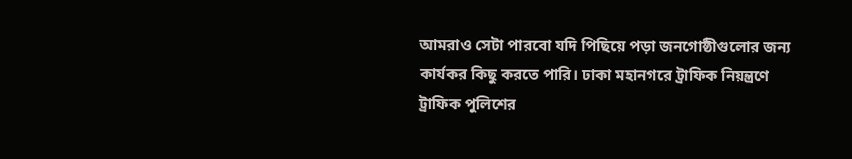আমরাও সেটা পারবো যদি পিছিয়ে পড়া জনগোষ্ঠীগুলোর জন্য কার্যকর কিছু করতে পারি। ঢাকা মহানগরে ট্রাফিক নিয়ন্ত্রণে ট্রাফিক পুলিশের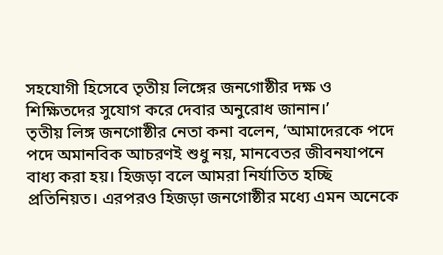সহযোগী হিসেবে তৃতীয় লিঙ্গের জনগোষ্ঠীর দক্ষ ও শিক্ষিতদের সুযোগ করে দেবার অনুরোধ জানান।’
তৃতীয় লিঙ্গ জনগোষ্ঠীর নেতা কনা বলেন, ‘আমাদেরকে পদে পদে অমানবিক আচরণই শুধু নয়, মানবেতর জীবনযাপনে বাধ্য করা হয়। হিজড়া বলে আমরা নির্যাতিত হচ্ছি প্রতিনিয়ত। এরপরও হিজড়া জনগোষ্ঠীর মধ্যে এমন অনেকে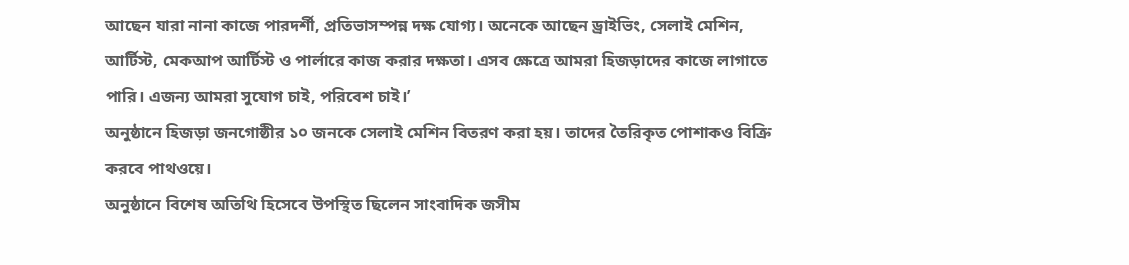আছেন যারা নানা কাজে পারদর্শী, প্রতিভাসম্পন্ন দক্ষ যোগ্য। অনেকে আছেন ড্রাইভিং, সেলাই মেশিন, আর্টিস্ট, মেকআপ আর্টিস্ট ও পার্লারে কাজ করার দক্ষতা। এসব ক্ষেত্রে আমরা হিজড়াদের কাজে লাগাতে পারি। এজন্য আমরা সুযোগ চাই, পরিবেশ চাই।’
অনুষ্ঠানে হিজড়া জনগোষ্ঠীর ১০ জনকে সেলাই মেশিন বিতরণ করা হয়। তাদের তৈরিকৃত পোশাকও বিক্রি করবে পাথওয়ে।
অনুষ্ঠানে বিশেষ অতিথি হিসেবে উপস্থিত ছিলেন সাংবাদিক জসীম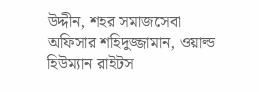উদ্দীন, শহর সমাজসেবা অফিসার শহিদুজ্জামান, ওয়াল্ড হিউম্যান রাইটস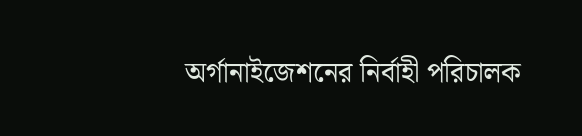অর্গানাইজেশনের নির্বাহী পরিচালক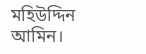মহিউদ্দিন আমিন।